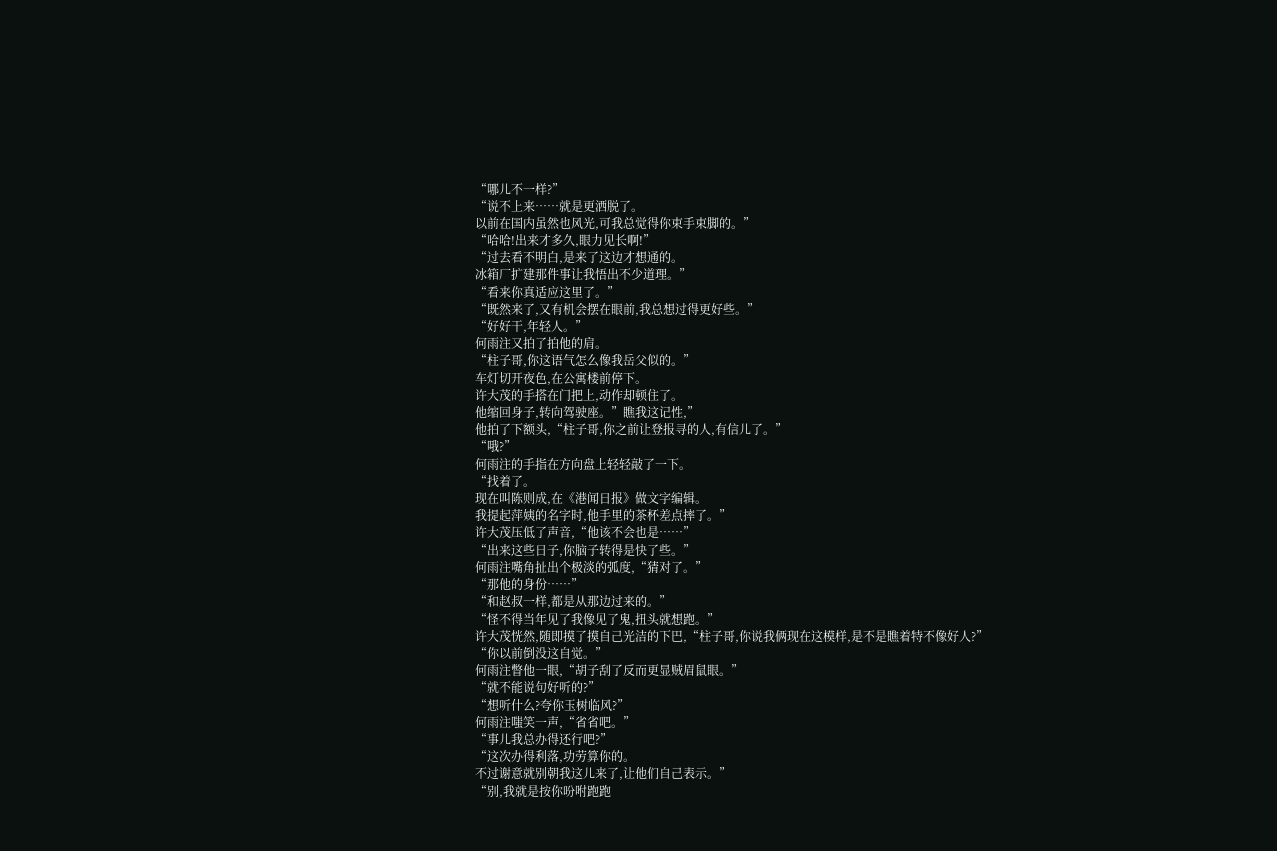“哪儿不一样?”
“说不上来……就是更洒脱了。
以前在国内虽然也风光,可我总觉得你束手束脚的。”
“哈哈!出来才多久,眼力见长啊!”
“过去看不明白,是来了这边才想通的。
冰箱厂扩建那件事让我悟出不少道理。”
“看来你真适应这里了。”
“既然来了,又有机会摆在眼前,我总想过得更好些。”
“好好干,年轻人。”
何雨注又拍了拍他的肩。
“柱子哥,你这语气怎么像我岳父似的。”
车灯切开夜色,在公寓楼前停下。
许大茂的手搭在门把上,动作却顿住了。
他缩回身子,转向驾驶座。”瞧我这记性,”
他拍了下额头,“柱子哥,你之前让登报寻的人,有信儿了。”
“哦?”
何雨注的手指在方向盘上轻轻敲了一下。
“找着了。
现在叫陈则成,在《港闻日报》做文字编辑。
我提起萍姨的名字时,他手里的茶杯差点摔了。”
许大茂压低了声音,“他该不会也是……”
“出来这些日子,你脑子转得是快了些。”
何雨注嘴角扯出个极淡的弧度,“猜对了。”
“那他的身份……”
“和赵叔一样,都是从那边过来的。”
“怪不得当年见了我像见了鬼,扭头就想跑。”
许大茂恍然,随即摸了摸自己光洁的下巴,“柱子哥,你说我俩现在这模样,是不是瞧着特不像好人?”
“你以前倒没这自觉。”
何雨注瞥他一眼,“胡子刮了反而更显贼眉鼠眼。”
“就不能说句好听的?”
“想听什么?夸你玉树临风?”
何雨注嗤笑一声,“省省吧。”
“事儿我总办得还行吧?”
“这次办得利落,功劳算你的。
不过谢意就别朝我这儿来了,让他们自己表示。”
“别,我就是按你吩咐跑跑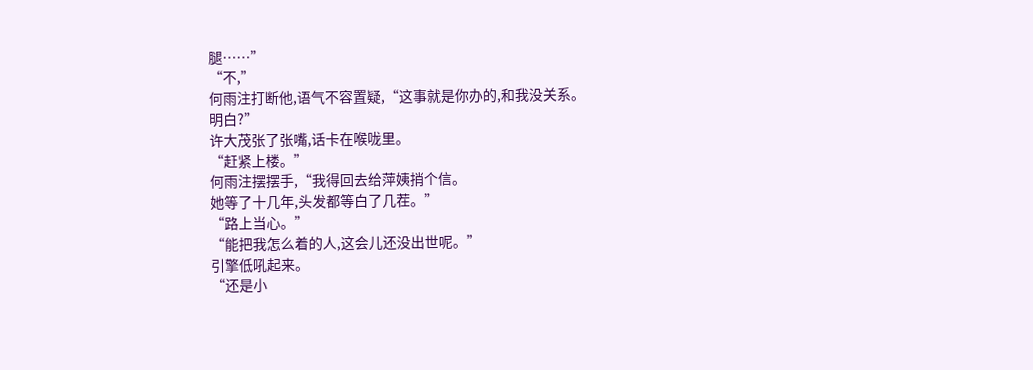腿……”
“不,”
何雨注打断他,语气不容置疑,“这事就是你办的,和我没关系。
明白?”
许大茂张了张嘴,话卡在喉咙里。
“赶紧上楼。”
何雨注摆摆手,“我得回去给萍姨捎个信。
她等了十几年,头发都等白了几茬。”
“路上当心。”
“能把我怎么着的人,这会儿还没出世呢。”
引擎低吼起来。
“还是小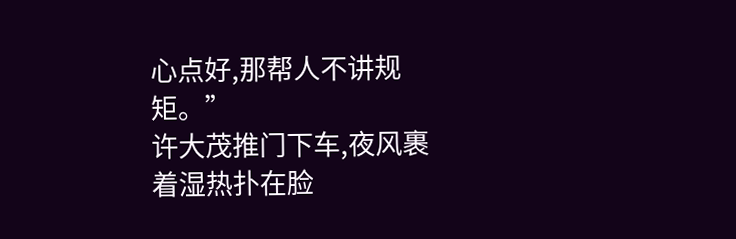心点好,那帮人不讲规矩。”
许大茂推门下车,夜风裹着湿热扑在脸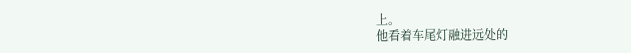上。
他看着车尾灯融进远处的